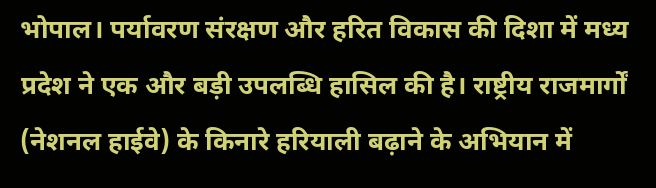भोपाल। पर्यावरण संरक्षण और हरित विकास की दिशा में मध्य प्रदेश ने एक और बड़ी उपलब्धि हासिल की है। राष्ट्रीय राजमार्गों (नेशनल हाईवे) के किनारे हरियाली बढ़ाने के अभियान में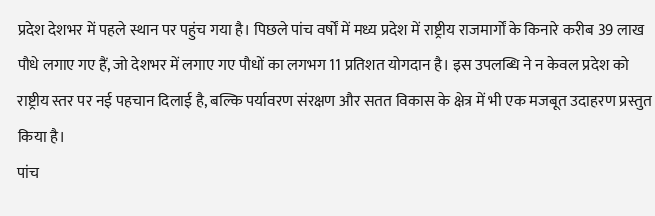प्रदेश देशभर में पहले स्थान पर पहुंच गया है। पिछले पांच वर्षों में मध्य प्रदेश में राष्ट्रीय राजमार्गों के किनारे करीब 39 लाख पौधे लगाए गए हैं, जो देशभर में लगाए गए पौधों का लगभग 11 प्रतिशत योगदान है। इस उपलब्धि ने न केवल प्रदेश को राष्ट्रीय स्तर पर नई पहचान दिलाई है, बल्कि पर्यावरण संरक्षण और सतत विकास के क्षेत्र में भी एक मजबूत उदाहरण प्रस्तुत किया है।
पांच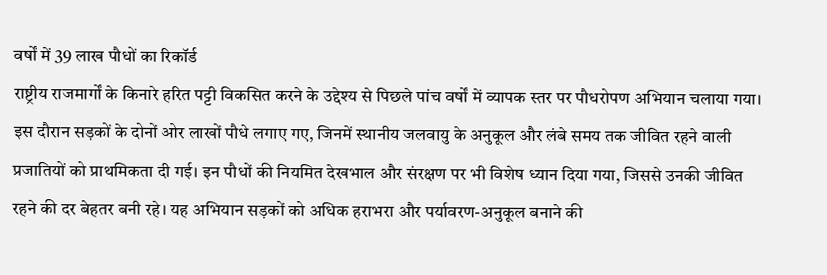वर्षों में 39 लाख पौधों का रिकॉर्ड
राष्ट्रीय राजमार्गों के किनारे हरित पट्टी विकसित करने के उद्देश्य से पिछले पांच वर्षों में व्यापक स्तर पर पौधरोपण अभियान चलाया गया। इस दौरान सड़कों के दोनों ओर लाखों पौधे लगाए गए, जिनमें स्थानीय जलवायु के अनुकूल और लंबे समय तक जीवित रहने वाली प्रजातियों को प्राथमिकता दी गई। इन पौधों की नियमित देखभाल और संरक्षण पर भी विशेष ध्यान दिया गया, जिससे उनकी जीवित रहने की दर बेहतर बनी रहे। यह अभियान सड़कों को अधिक हराभरा और पर्यावरण-अनुकूल बनाने की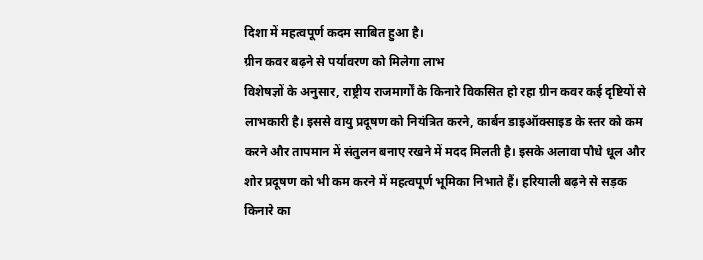दिशा में महत्वपूर्ण कदम साबित हुआ है।
ग्रीन कवर बढ़ने से पर्यावरण को मिलेगा लाभ
विशेषज्ञों के अनुसार, राष्ट्रीय राजमार्गों के किनारे विकसित हो रहा ग्रीन कवर कई दृष्टियों से लाभकारी है। इससे वायु प्रदूषण को नियंत्रित करने, कार्बन डाइऑक्साइड के स्तर को कम करने और तापमान में संतुलन बनाए रखने में मदद मिलती है। इसके अलावा पौधे धूल और शोर प्रदूषण को भी कम करने में महत्वपूर्ण भूमिका निभाते हैं। हरियाली बढ़ने से सड़क किनारे का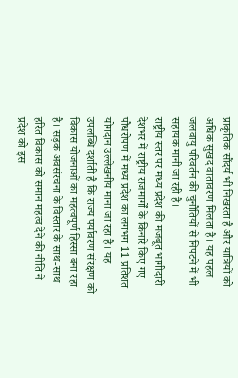प्राकृतिक सौंदर्य भी निखरता है और यात्रियों को अधिक सुखद वातावरण मिलता है। यह पहल जलवायु परिवर्तन की चुनौतियों से निपटने में भी सहायक मानी जा रही है।
राष्ट्रीय स्तर पर मध्य प्रदेश की मजबूत भागीदारी
देशभर में राष्ट्रीय राजमार्गों के किनारे किए गए पौधरोपण में मध्य प्रदेश का लगभग 11 प्रतिशत योगदान उल्लेखनीय माना जा रहा है। यह उपलब्धि दर्शाती है कि राज्य पर्यावरण संरक्षण को विकास योजनाओं का महत्वपूर्ण हिस्सा बना रहा है। सड़क अवसंरचना के विस्तार के साथ-साथ हरित विकास को समान महत्व देने की नीति ने प्रदेश को इस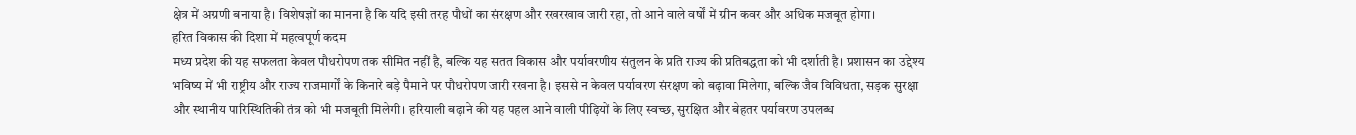क्षेत्र में अग्रणी बनाया है। विशेषज्ञों का मानना है कि यदि इसी तरह पौधों का संरक्षण और रखरखाव जारी रहा, तो आने वाले वर्षों में ग्रीन कवर और अधिक मजबूत होगा।
हरित विकास की दिशा में महत्वपूर्ण कदम
मध्य प्रदेश की यह सफलता केवल पौधरोपण तक सीमित नहीं है, बल्कि यह सतत विकास और पर्यावरणीय संतुलन के प्रति राज्य की प्रतिबद्धता को भी दर्शाती है। प्रशासन का उद्देश्य भविष्य में भी राष्ट्रीय और राज्य राजमार्गों के किनारे बड़े पैमाने पर पौधरोपण जारी रखना है। इससे न केवल पर्यावरण संरक्षण को बढ़ावा मिलेगा, बल्कि जैव विविधता, सड़क सुरक्षा और स्थानीय पारिस्थितिकी तंत्र को भी मजबूती मिलेगी। हरियाली बढ़ाने की यह पहल आने वाली पीढ़ियों के लिए स्वच्छ, सुरक्षित और बेहतर पर्यावरण उपलब्ध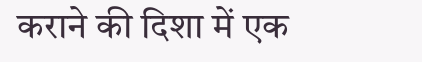कराने की दिशा में एक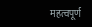महत्वपूर्ण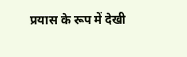प्रयास के रूप में देखी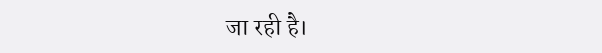जा रही है।